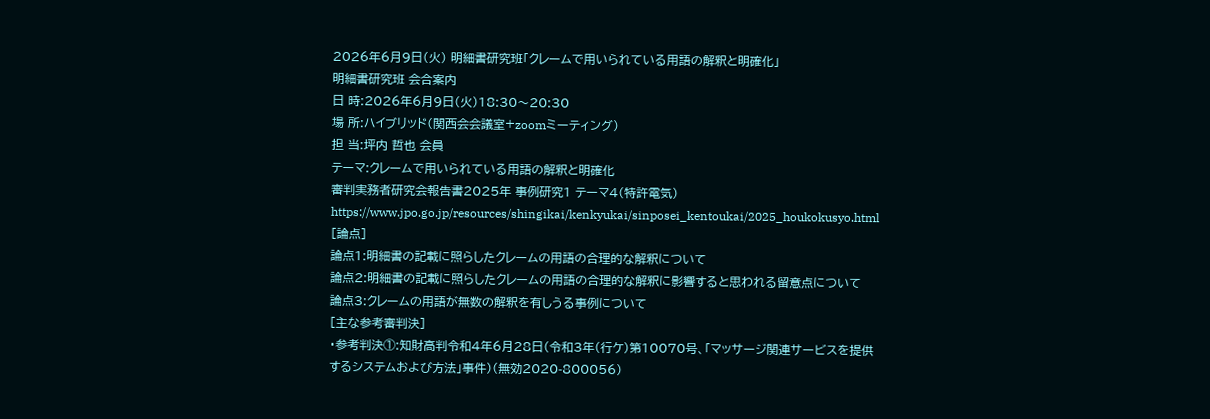2026年6月9日(火) 明細書研究班「クレームで用いられている用語の解釈と明確化」
明細書研究班 会合案内
日 時:2026年6月9日(火)18:30〜20:30
場 所:ハイブリッド(関西会会議室+zoomミーティング)
担 当:坪内 哲也 会員
テーマ:クレームで用いられている用語の解釈と明確化
審判実務者研究会報告書2025年 事例研究1 テーマ4(特許電気)
https://www.jpo.go.jp/resources/shingikai/kenkyukai/sinposei_kentoukai/2025_houkokusyo.html
[論点]
論点1:明細書の記載に照らしたクレームの用語の合理的な解釈について
論点2:明細書の記載に照らしたクレームの用語の合理的な解釈に影響すると思われる留意点について
論点3:クレームの用語が無数の解釈を有しうる事例について
[主な参考審判決]
・参考判決①:知財高判令和4年6月28日(令和3年(行ケ)第10070号、「マッサージ関連サービスを提供するシステムおよび方法」事件)(無効2020-800056)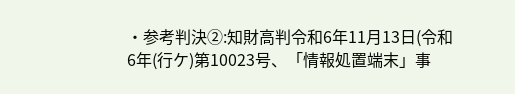・参考判決②:知財高判令和6年11月13日(令和6年(行ケ)第10023号、「情報処置端末」事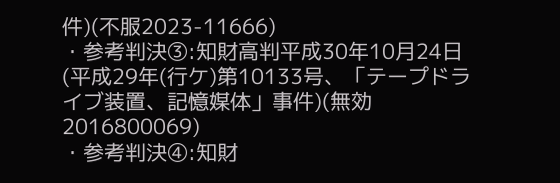件)(不服2023-11666)
・参考判決③:知財高判平成30年10月24日(平成29年(行ケ)第10133号、「テープドライブ装置、記憶媒体」事件)(無効2016800069)
・参考判決④:知財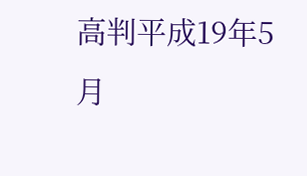高判平成19年5月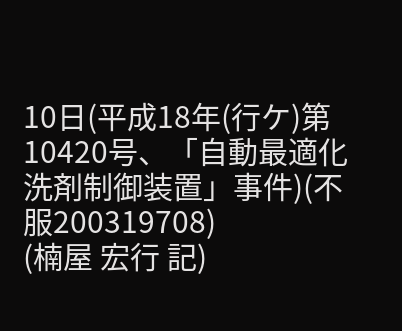10日(平成18年(行ケ)第10420号、「自動最適化洗剤制御装置」事件)(不服200319708)
(楠屋 宏行 記)